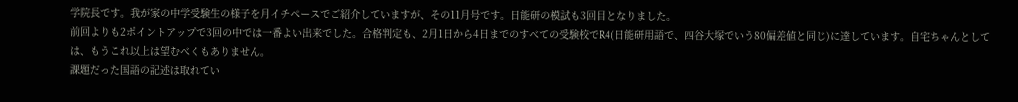学院長です。我が家の中学受験生の様子を月イチペースでご紹介していますが、その11月号です。日能研の模試も3回目となりました。
前回よりも2ポイントアップで3回の中では一番よい出来でした。合格判定も、2月1日から4日までのすべての受験校でR4(日能研用語で、四谷大塚でいう80偏差値と同じ)に達しています。自宅ちゃんとしては、もうこれ以上は望むべくもありません。
課題だった国語の記述は取れてい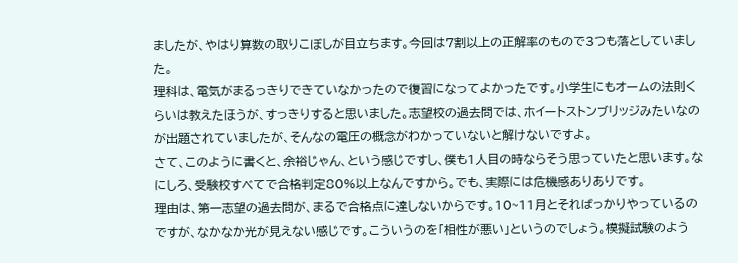ましたが、やはり算数の取りこぼしが目立ちます。今回は7割以上の正解率のもので3つも落としていました。
理科は、電気がまるっきりできていなかったので復習になってよかったです。小学生にもオームの法則くらいは教えたほうが、すっきりすると思いました。志望校の過去問では、ホイートストンブリッジみたいなのが出題されていましたが、そんなの電圧の概念がわかっていないと解けないですよ。
さて、このように書くと、余裕じゃん、という感じですし、僕も1人目の時ならそう思っていたと思います。なにしろ、受験校すべてで合格判定80%以上なんですから。でも、実際には危機感ありありです。
理由は、第一志望の過去問が、まるで合格点に達しないからです。10~11月とそればっかりやっているのですが、なかなか光が見えない感じです。こういうのを「相性が悪い」というのでしょう。模擬試験のよう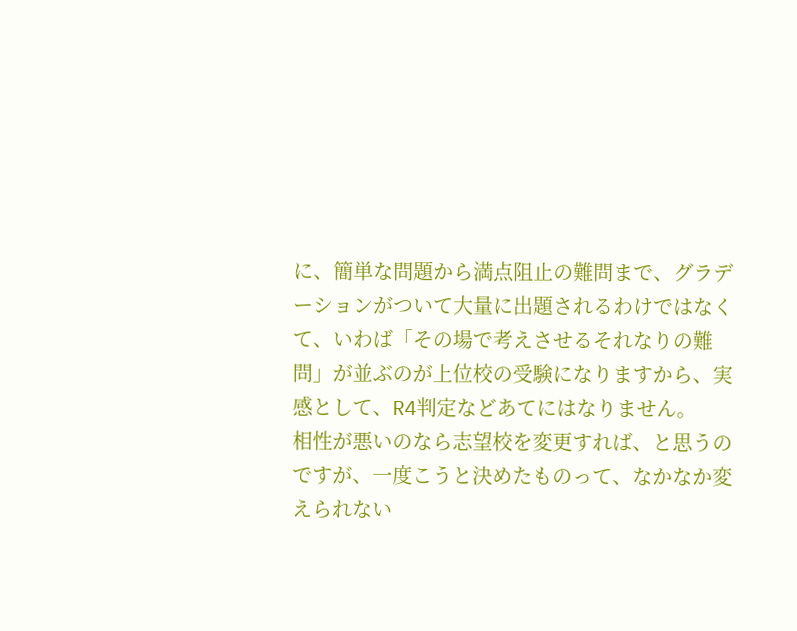に、簡単な問題から満点阻止の難問まで、グラデーションがついて大量に出題されるわけではなくて、いわば「その場で考えさせるそれなりの難問」が並ぶのが上位校の受験になりますから、実感として、R4判定などあてにはなりません。
相性が悪いのなら志望校を変更すれば、と思うのですが、一度こうと決めたものって、なかなか変えられない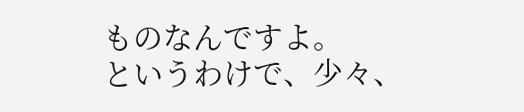ものなんですよ。
というわけで、少々、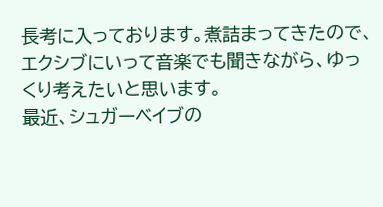長考に入っております。煮詰まってきたので、エクシブにいって音楽でも聞きながら、ゆっくり考えたいと思います。
最近、シュガーベイブの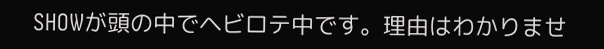SHOWが頭の中でヘビロテ中です。理由はわかりませ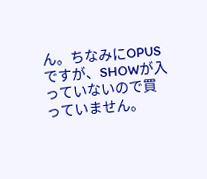ん。ちなみにOPUSですが、SHOWが入っていないので買っていません。